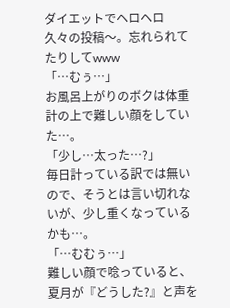ダイエットでヘロヘロ
久々の投稿〜。忘れられてたりしてwww
「…むぅ…」
お風呂上がりのボクは体重計の上で難しい顔をしていた…。
「少し…太った…?」
毎日計っている訳では無いので、そうとは言い切れないが、少し重くなっているかも…。
「…むむぅ…」
難しい顔で唸っていると、夏月が『どうした?』と声を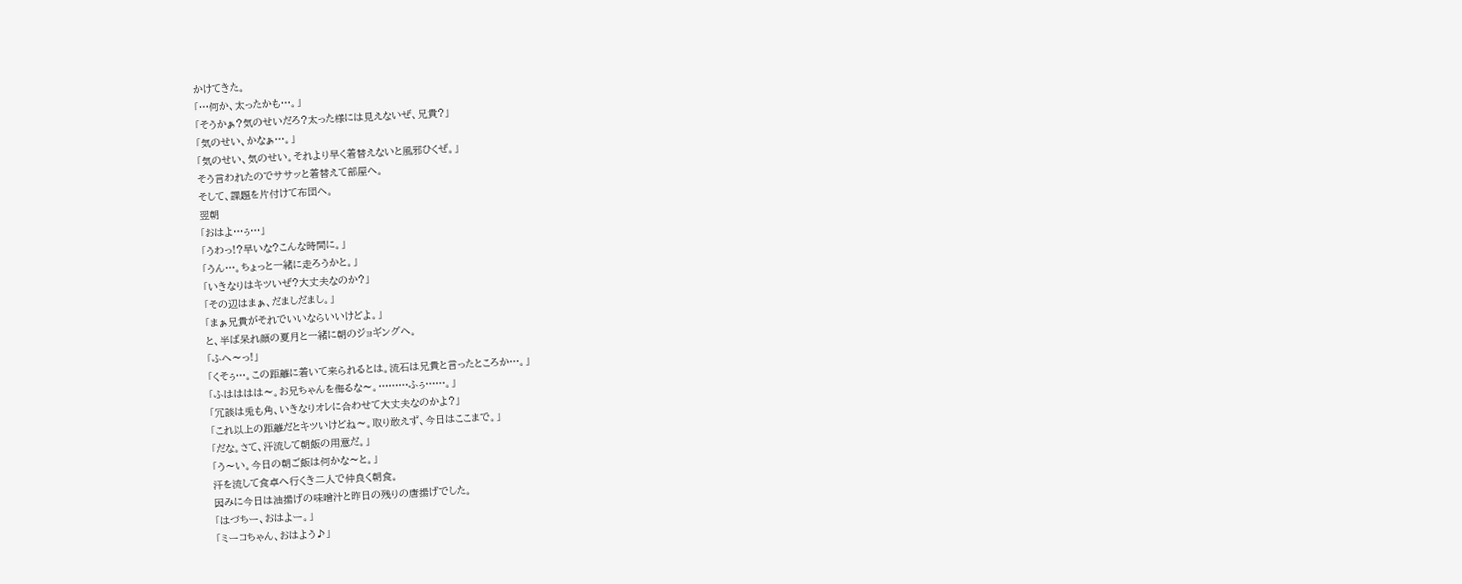かけてきた。
「…何か、太ったかも…。」
「そうかぁ?気のせいだろ?太った様には見えないぜ、兄貴?」
「気のせい、かなぁ…。」
「気のせい、気のせい。それより早く着替えないと風邪ひくぜ。」
そう言われたのでササッと着替えて部屋へ。
そして、課題を片付けて布団へ。
翌朝
「おはよ…ぅ…」
「うわっ!?早いな?こんな時間に。」
「うん…。ちょっと一緒に走ろうかと。」
「いきなりはキツいぜ?大丈夫なのか?」
「その辺はまぁ、だましだまし。」
「まぁ兄貴がそれでいいならいいけどよ。」
と、半ば呆れ顔の夏月と一緒に朝のジョギングへ。
「ふへ〜っ!」
「くそぅ…。この距離に着いて来られるとは。流石は兄貴と言ったところか…。」
「ふはははは〜。お兄ちゃんを侮るな〜。………ふぅ……。」
「冗談は兎も角、いきなりオレに合わせて大丈夫なのかよ?」
「これ以上の距離だとキツいけどね〜。取り敢えず、今日はここまで。」
「だな。さて、汗流して朝飯の用意だ。」
「う〜い。今日の朝ご飯は何かな〜と。」
汗を流して食卓へ行くき二人で仲良く朝食。
因みに今日は油揚げの味噌汁と昨日の残りの唐揚げでした。
「はづちー、おはよー。」
「ミーコちゃん、おはよう♪」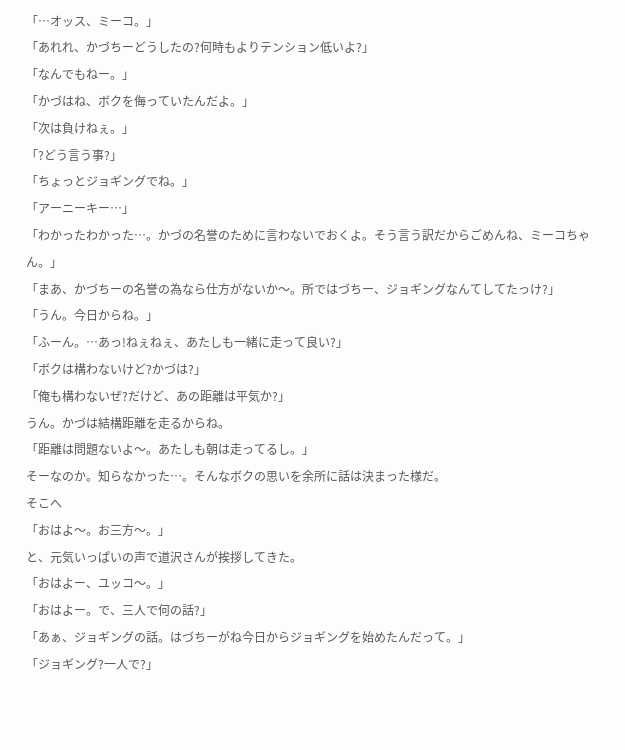「…オッス、ミーコ。」
「あれれ、かづちーどうしたの?何時もよりテンション低いよ?」
「なんでもねー。」
「かづはね、ボクを侮っていたんだよ。」
「次は負けねぇ。」
「?どう言う事?」
「ちょっとジョギングでね。」
「アーニーキー…」
「わかったわかった…。かづの名誉のために言わないでおくよ。そう言う訳だからごめんね、ミーコちゃん。」
「まあ、かづちーの名誉の為なら仕方がないか〜。所ではづちー、ジョギングなんてしてたっけ?」
「うん。今日からね。」
「ふーん。…あっ!ねぇねぇ、あたしも一緒に走って良い?」
「ボクは構わないけど?かづは?」
「俺も構わないぜ?だけど、あの距離は平気か?」
うん。かづは結構距離を走るからね。
「距離は問題ないよ〜。あたしも朝は走ってるし。」
そーなのか。知らなかった…。そんなボクの思いを余所に話は決まった様だ。
そこへ
「おはよ〜。お三方〜。」
と、元気いっぱいの声で道沢さんが挨拶してきた。
「おはよー、ユッコ〜。」
「おはよー。で、三人で何の話?」
「あぁ、ジョギングの話。はづちーがね今日からジョギングを始めたんだって。」
「ジョギング?一人で?」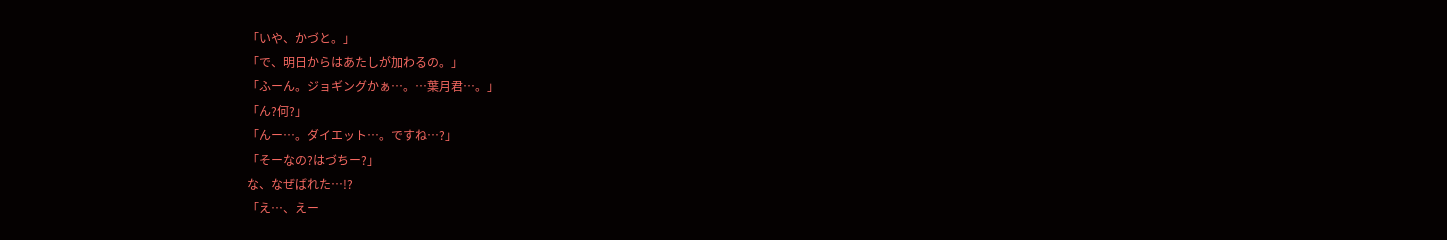「いや、かづと。」
「で、明日からはあたしが加わるの。」
「ふーん。ジョギングかぁ…。…葉月君…。」
「ん?何?」
「んー…。ダイエット…。ですね…?」
「そーなの?はづちー?」
な、なぜばれた…!?
「え…、えー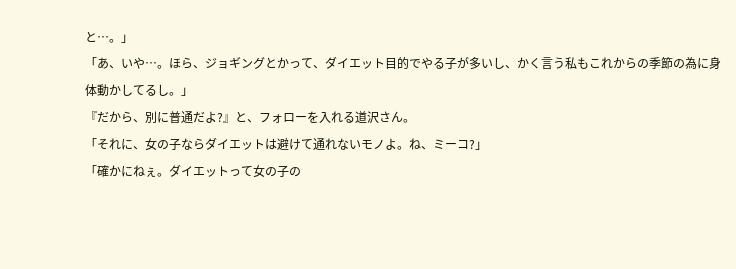と…。」
「あ、いや…。ほら、ジョギングとかって、ダイエット目的でやる子が多いし、かく言う私もこれからの季節の為に身体動かしてるし。」
『だから、別に普通だよ?』と、フォローを入れる道沢さん。
「それに、女の子ならダイエットは避けて通れないモノよ。ね、ミーコ?」
「確かにねぇ。ダイエットって女の子の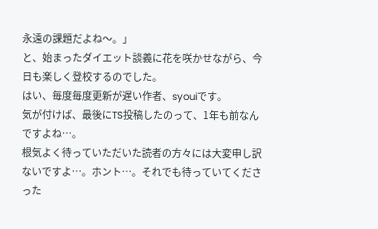永遠の課題だよね〜。」
と、始まったダイエット談義に花を咲かせながら、今日も楽しく登校するのでした。
はい、毎度毎度更新が遅い作者、syouiです。
気が付けば、最後にTS投稿したのって、1年も前なんですよね…。
根気よく待っていただいた読者の方々には大変申し訳ないですよ…。ホント…。それでも待っていてくださった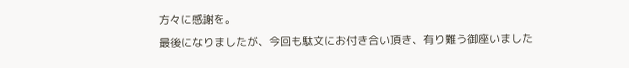方々に感謝を。
最後になりましたが、今回も駄文にお付き合い頂き、有り難う御座いました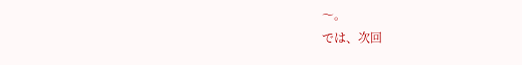〜。
では、次回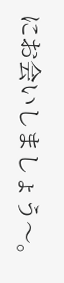にお会いしましょう〜。